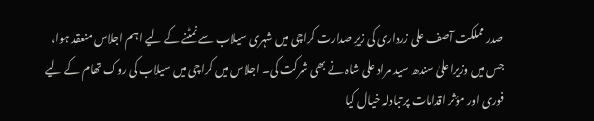صدر مملکت آصف علی زرداری کی زیرِ صدارت کراچی میں شہری سیلاب سے نمٹنے کے لیے اہم اجلاس منعقد ہوا، جس میں وزیراعلیٰ سندھ سید مراد علی شاہ نے بھی شرکت کی۔ اجلاس میں کراچی میں سیلاب کی روک تھام کے لیے فوری اور مؤثر اقدامات پر تبادلہ خیال کیا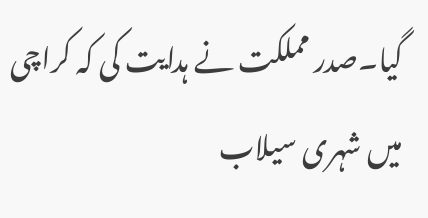گیا۔صدر مملکت نے ہدایت کی کہ کراچی میں شہری سیلاب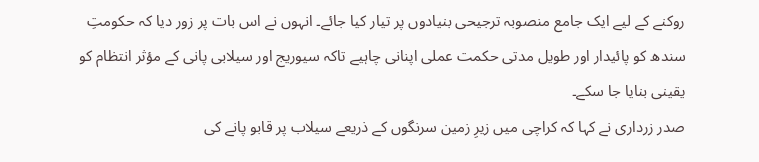روکنے کے لیے ایک جامع منصوبہ ترجیحی بنیادوں پر تیار کیا جائے۔ انہوں نے اس بات پر زور دیا کہ حکومتِ سندھ کو پائیدار اور طویل مدتی حکمت عملی اپنانی چاہیے تاکہ سیوریج اور سیلابی پانی کے مؤثر انتظام کو یقینی بنایا جا سکے۔
صدر زرداری نے کہا کہ کراچی میں زیرِ زمین سرنگوں کے ذریعے سیلاب پر قابو پانے کی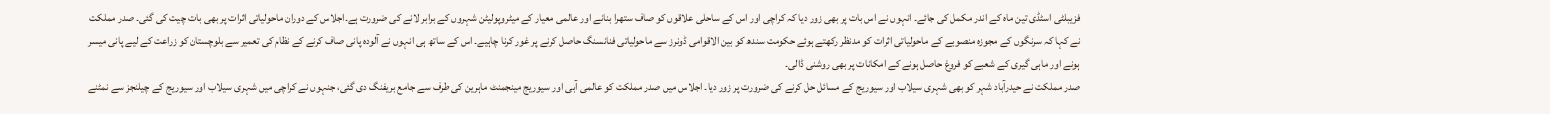فزیبلٹی اسٹڈی تین ماہ کے اندر مکمل کی جائے۔ انہوں نے اس بات پر بھی زور دیا کہ کراچی اور اس کے ساحلی علاقوں کو صاف ستھرا بنانے اور عالمی معیار کے میٹروپولیٹن شہروں کے برابر لانے کی ضرورت ہے۔اجلاس کے دوران ماحولیاتی اثرات پر بھی بات چیت کی گئی۔ صدر مملکت نے کہا کہ سرنگوں کے مجوزہ منصوبے کے ماحولیاتی اثرات کو مدنظر رکھتے ہوئے حکومت سندھ کو بین الاقوامی ڈونرز سے ماحولیاتی فنانسنگ حاصل کرنے پر غور کرنا چاہیے۔ اس کے ساتھ ہی انہوں نے آلودہ پانی صاف کرنے کے نظام کی تعمیر سے بلوچستان کو زراعت کے لیے پانی میسر ہونے اور ماہی گیری کے شعبے کو فروغ حاصل ہونے کے امکانات پر بھی روشنی ڈالی۔
صدر مملکت نے حیدرآباد شہر کو بھی شہری سیلاب اور سیوریج کے مسائل حل کرنے کی ضرورت پر زور دیا۔ اجلاس میں صدر مملکت کو عالمی آبی اور سیوریج مینجمنٹ ماہرین کی طرف سے جامع بریفنگ دی گئی، جنہوں نے کراچی میں شہری سیلاب اور سیوریج کے چیلنجز سے نمٹنے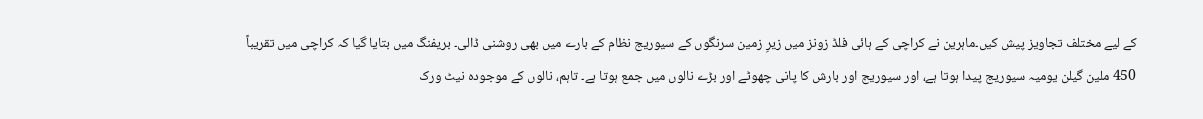کے لیے مختلف تجاویز پیش کیں۔ماہرین نے کراچی کے ہائی فلڈ زونز میں زیرِ زمین سرنگوں کے سیوریج نظام کے بارے میں بھی روشنی ڈالی۔ بریفنگ میں بتایا گیا کہ کراچی میں تقریباً 450 ملین گیلن یومیہ سیوریج پیدا ہوتا ہے، اور سیوریج اور بارش کا پانی چھوٹے اور بڑے نالوں میں جمع ہوتا ہے۔ تاہم، نالوں کے موجودہ نیٹ ورک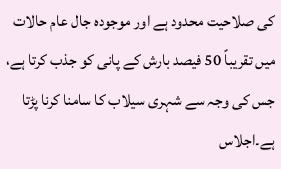کی صلاحیت محدود ہے اور موجودہ جال عام حالات میں تقریباً 50 فیصد بارش کے پانی کو جذب کرتا ہے، جس کی وجہ سے شہری سیلاب کا سامنا کرنا پڑتا ہے۔اجلاس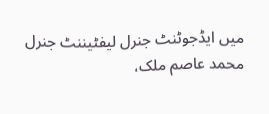میں ایڈجوٹنٹ جنرل لیفٹیننٹ جنرل محمد عاصم ملک،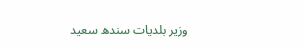وزیر بلدیات سندھ سعید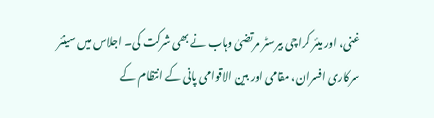غنی، اور میئر کراچی بیرسٹر مرتضیٰ وہاب نے بھی شرکت کی۔ اجلاس میں سینئر سرکاری افسران، مقامی اور بین الاقوامی پانی کے انتظام کے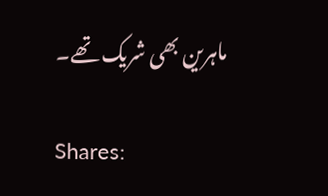ماہرین بھی شریک تھے۔

Shares: